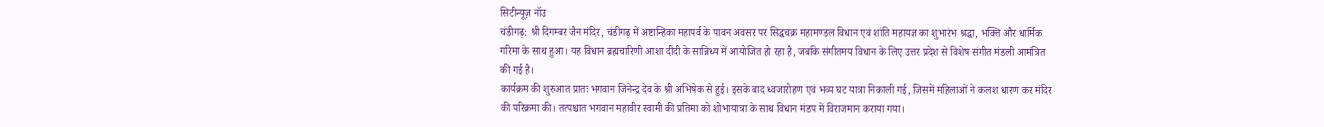सिटीन्यूज़ नॉउ
चंडीगढ़: श्री दिगम्बर जैन मंदिर, चंडीगढ़ में अष्टान्हिका महापर्व के पावन अवसर पर सिद्धचक्र महामण्डल विधान एवं शांति महायज्ञ का शुभारंभ श्रद्धा, भक्ति और धार्मिक गरिमा के साथ हुआ। यह विधान ब्रह्मचारिणी आशा दीदी के सान्निध्य में आयोजित हो रहा है, जबकि संगीतमय विधान के लिए उत्तर प्रदेश से विशेष संगीत मंडली आमंत्रित की गई है।
कार्यक्रम की शुरुआत प्रातः भगवान जिनेन्द्र देव के श्री अभिषेक से हुई। इसके बाद ध्वजारोहण एवं भव्य घट यात्रा निकाली गई, जिसमें महिलाओं ने कलश धारण कर मंदिर की परिक्रमा की। तत्पश्चात भगवान महावीर स्वामी की प्रतिमा को शोभायात्रा के साथ विधान मंडप में विराजमान कराया गया।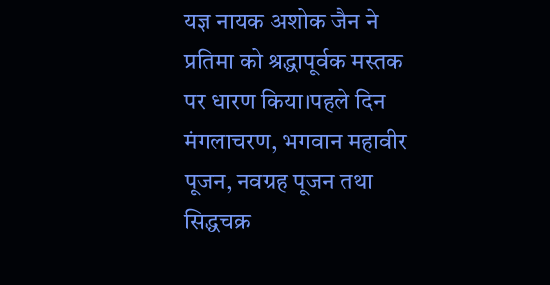यज्ञ नायक अशोक जैन ने प्रतिमा को श्रद्धापूर्वक मस्तक पर धारण किया।पहले दिन मंगलाचरण, भगवान महावीर पूजन, नवग्रह पूजन तथा सिद्धचक्र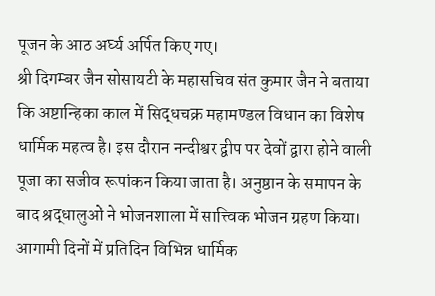पूजन के आठ अर्घ्य अर्पित किए गए।
श्री दिगम्बर जैन सोसायटी के महासचिव संत कुमार जैन ने बताया कि अष्टान्हिका काल में सिद्धचक्र महामण्डल विधान का विशेष धार्मिक महत्व है। इस दौरान नन्दीश्वर द्वीप पर देवों द्वारा होने वाली पूजा का सजीव रूपांकन किया जाता है। अनुष्ठान के समापन के बाद श्रद्धालुओं ने भोजनशाला में सात्त्विक भोजन ग्रहण किया। आगामी दिनों में प्रतिदिन विभिन्न धार्मिक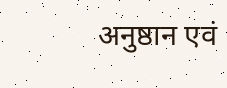अनुष्ठान एवं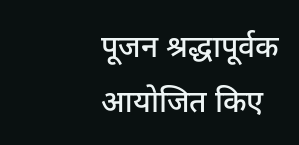पूजन श्रद्धापूर्वक आयोजित किए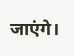जाएंगे।